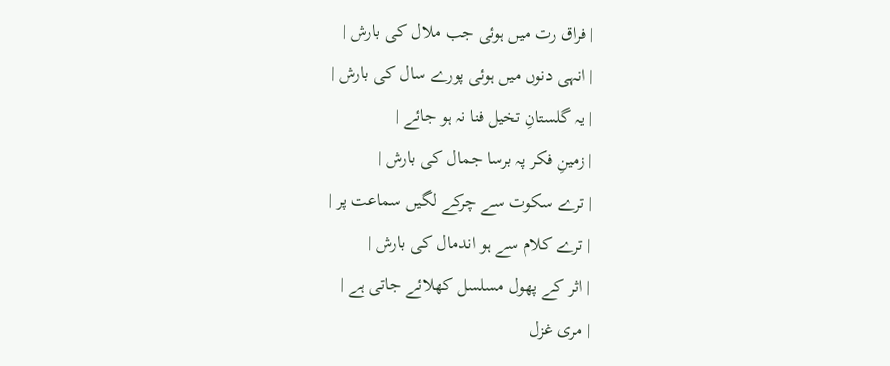| فراق رت میں ہوئی جب ملال کی بارش |
| انہی دنوں میں ہوئی پورے سال کی بارش |
| یہ گلستانِ تخیل فنا نہ ہو جائے |
| زمینِ فکر پہ برسا جمال کی بارش |
| ترے سکوت سے چرکے لگیں سماعت پر |
| ترے کلام سے ہو اندمال کی بارش |
| اثر کے پھول مسلسل کھلائے جاتی ہے |
| مری غزل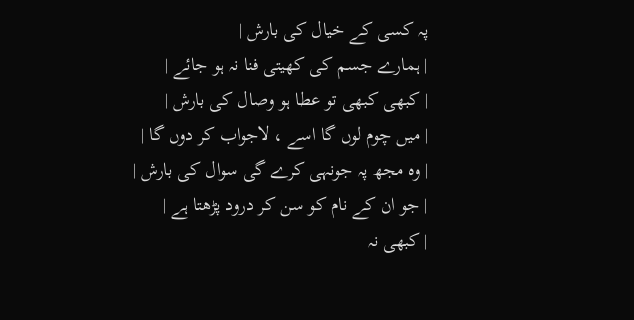پہ کسی کے خیال کی بارش |
| ہمارے جسم کی کھیتی فنا نہ ہو جائے |
| کبھی کبھی تو عطا ہو وصال کی بارش |
| میں چوم لوں گا اسے ، لاجواب کر دوں گا |
| وہ مجھ پہ جونہی کرے گی سوال کی بارش |
| جو ان کے نام کو سن کر درود پڑھتا ہے |
| کبھی نہ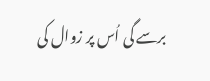برسے گی اُس پر زوال کی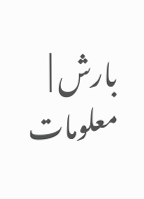بارش |
معلومات